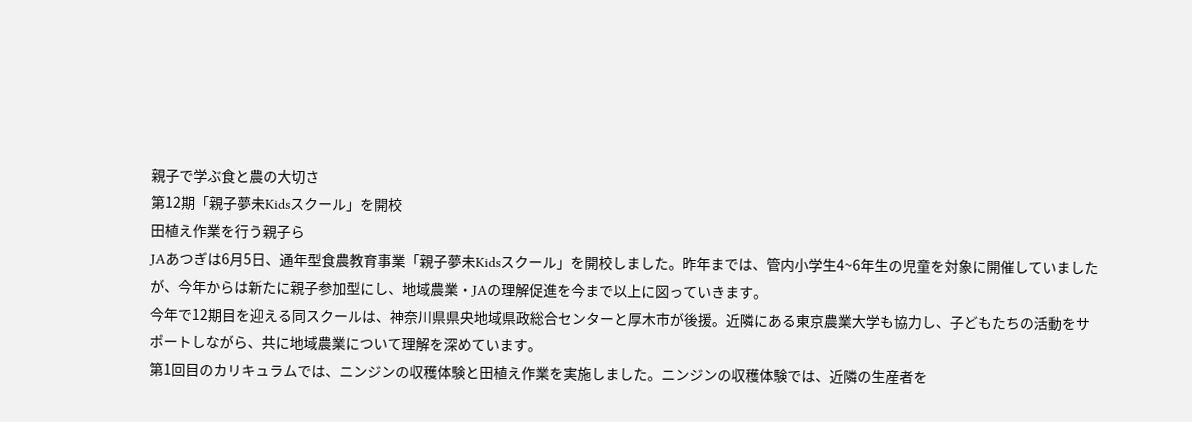親子で学ぶ食と農の大切さ
第12期「親子夢未Kidsスクール」を開校
田植え作業を行う親子ら
JAあつぎは6月5日、通年型食農教育事業「親子夢未Kidsスクール」を開校しました。昨年までは、管内小学生4~6年生の児童を対象に開催していましたが、今年からは新たに親子参加型にし、地域農業・JAの理解促進を今まで以上に図っていきます。
今年で12期目を迎える同スクールは、神奈川県県央地域県政総合センターと厚木市が後援。近隣にある東京農業大学も協力し、子どもたちの活動をサポートしながら、共に地域農業について理解を深めています。
第1回目のカリキュラムでは、ニンジンの収穫体験と田植え作業を実施しました。ニンジンの収穫体験では、近隣の生産者を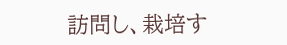訪問し、栽培す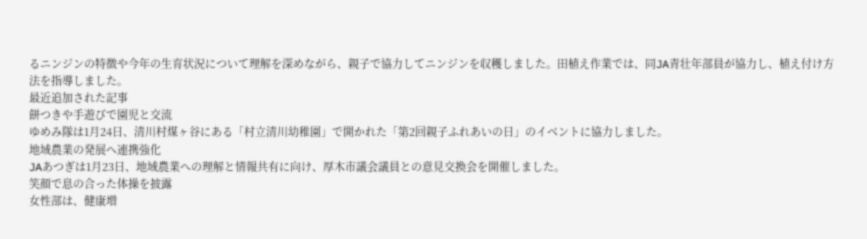るニンジンの特徴や今年の生育状況について理解を深めながら、親子で協力してニンジンを収穫しました。田植え作業では、同JA青壮年部員が協力し、植え付け方法を指導しました。
最近追加された記事
餅つきや手遊びで園児と交流
ゆめみ隊は1月24日、清川村煤ヶ谷にある「村立清川幼稚園」で開かれた「第2回親子ふれあいの日」のイベントに協力しました。
地域農業の発展へ連携強化
JAあつぎは1月23日、地域農業への理解と情報共有に向け、厚木市議会議員との意見交換会を開催しました。
笑顔で息の合った体操を披露
女性部は、健康増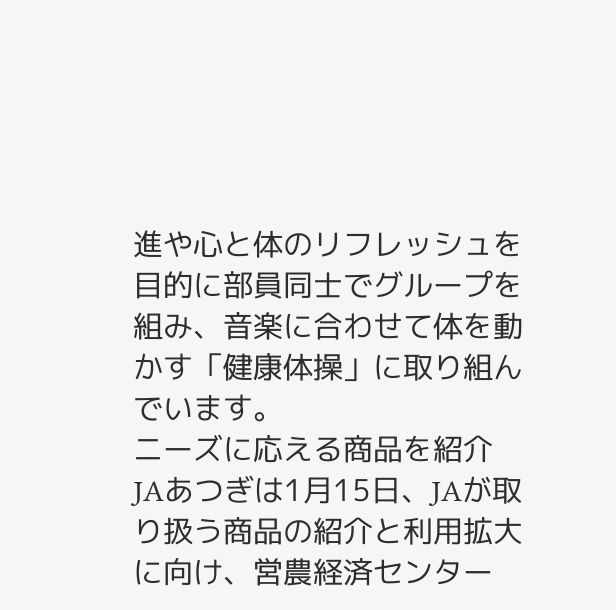進や心と体のリフレッシュを目的に部員同士でグループを組み、音楽に合わせて体を動かす「健康体操」に取り組んでいます。
ニーズに応える商品を紹介
JAあつぎは1月15日、JAが取り扱う商品の紹介と利用拡大に向け、営農経済センター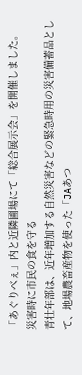「あぐりべぇ」内と近隣圃場にて「総合展示会」を開催しました。
災害時に市民の食を守る
青壮年部は、近年増加する自然災害などの緊急時用の災害備蓄品として、地場農畜産物を使った「JAあつ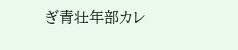ぎ青壮年部カレ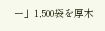ー」1,500袋を厚木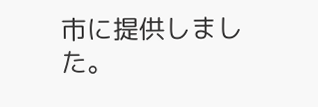市に提供しました。